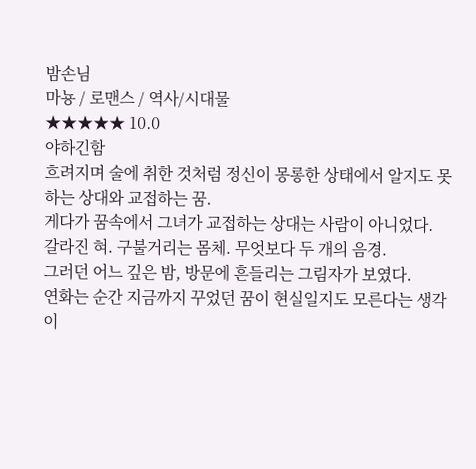밤손님
마뇽 / 로맨스 / 역사/시대물
★★★★★ 10.0
야하긴함
흐려지며 술에 취한 것처럼 정신이 몽롱한 상태에서 알지도 못하는 상대와 교접하는 꿈.
게다가 꿈속에서 그녀가 교접하는 상대는 사람이 아니었다.
갈라진 혀. 구불거리는 몸체. 무엇보다 두 개의 음경.
그러던 어느 깊은 밤, 방문에 흔들리는 그림자가 보였다.
연화는 순간 지금까지 꾸었던 꿈이 현실일지도 모른다는 생각이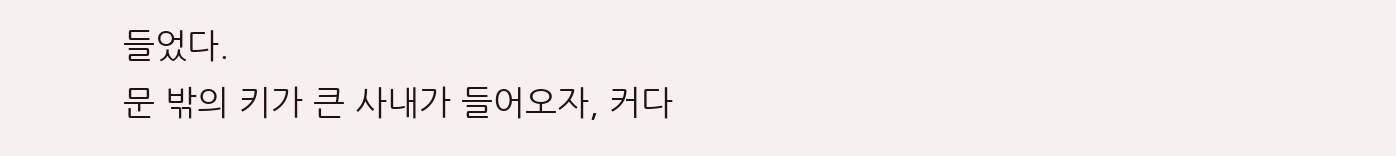들었다.
문 밖의 키가 큰 사내가 들어오자, 커다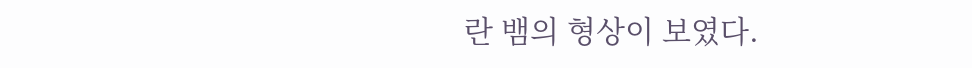란 뱀의 형상이 보였다.